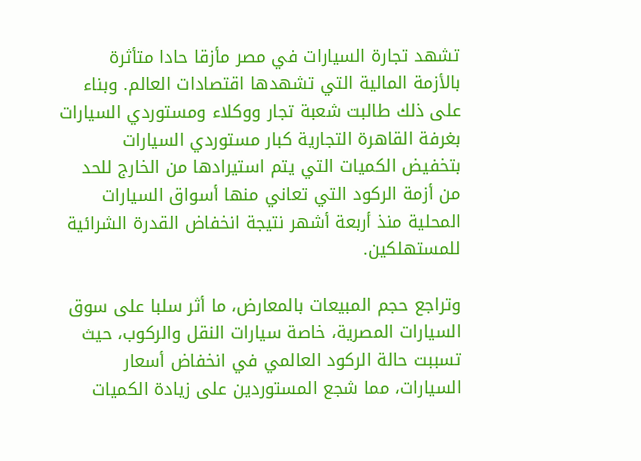تشهد تجارة السيارات في مصر مأزقا حادا متأثرة بالأزمة المالية التي تشهدها اقتصادات العالم. وبناء على ذلك طالبت شعبة تجار ووكلاء ومستوردي السيارات بغرفة القاهرة التجارية كبار مستوردي السيارات بتخفيض الكميات التي يتم استيرادها من الخارج للحد من أزمة الركود التي تعاني منها أسواق السيارات المحلية منذ أربعة أشهر نتيجة انخفاض القدرة الشرائية للمستهلكين.

وتراجع حجم المبيعات بالمعارض، ما أثر سلبا على سوق السيارات المصرية، خاصة سيارات النقل والركوب، حيث تسببت حالة الركود العالمي في انخفاض أسعار السيارات، مما شجع المستوردين على زيادة الكميات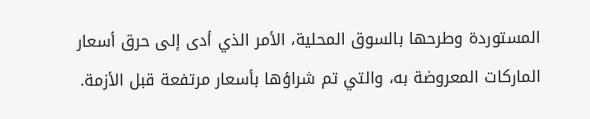المستوردة وطرحها بالسوق المحلية، الأمر الذي أدى إلى حرق أسعار الماركات المعروضة به، والتي تم شراؤها بأسعار مرتفعة قبل الأزمة.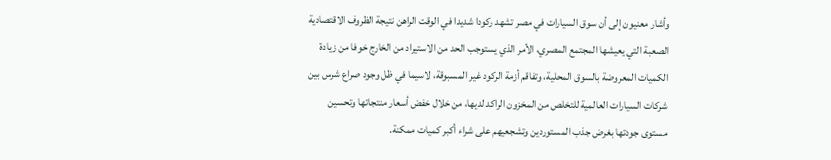وأشار معنيون إلى أن سوق السيارات في مصر تشهد ركودا شديدا في الوقت الراهن نتيجة الظروف الاقتصادية الصعبة التي يعيشها المجتمع المصري، الأمر الذي يستوجب الحد من الاستيراد من الخارج خوفا من زيادة الكميات المعروضة بالسوق المحلية، وتفاقم أزمة الركود غير المسبوقة، لاسيما في ظل وجود صراع شرس بين شركات السيارات العالمية للتخلص من المخزون الراكد لديها، من خلال خفض أسعار منتجاتها وتحسين مستوى جودتها بغرض جذب المستوردين وتشجعيهم على شراء أكبر كميات ممكنة.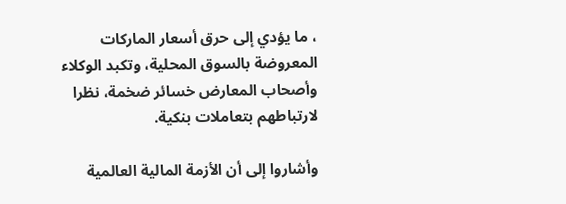، ما يؤدي إلى حرق أسعار الماركات المعروضة بالسوق المحلية، وتكبد الوكلاء وأصحاب المعارض خسائر ضخمة، نظرا لارتباطهم بتعاملات بنكية.

وأشاروا إلى أن الأزمة المالية العالمية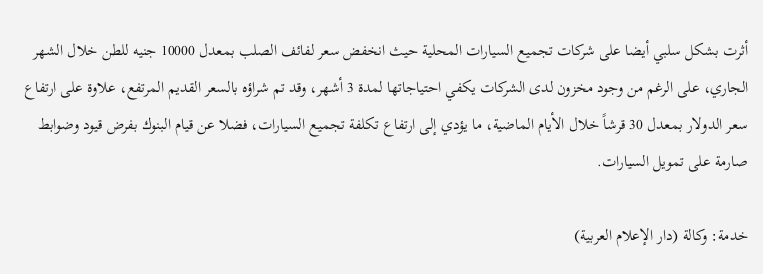أثرت بشكل سلبي أيضا على شركات تجميع السيارات المحلية حيث انخفض سعر لفائف الصلب بمعدل 10000 جنيه للطن خلال الشهر الجاري، على الرغم من وجود مخزون لدى الشركات يكفي احتياجاتها لمدة 3 أشهر، وقد تم شراؤه بالسعر القديم المرتفع، علاوة على ارتفاع سعر الدولار بمعدل 30 قرشاً خلال الأيام الماضية، ما يؤدي إلى ارتفاع تكلفة تجميع السيارات، فضلا عن قيام البنوك بفرض قيود وضوابط صارمة على تمويل السيارات.

خدمة: وكالة (دار الإعلام العربية)